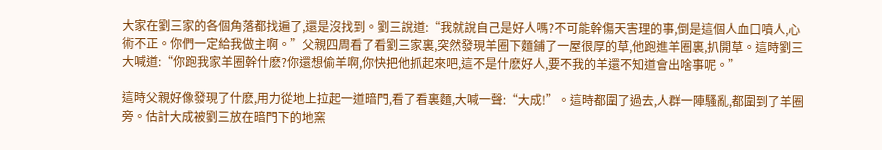大家在劉三家的各個角落都找遍了,還是沒找到。劉三說道:“我就說自己是好人嗎?不可能幹傷天害理的事,倒是這個人血口噴人,心術不正。你們一定給我做主啊。”父親四周看了看劉三家裏,突然發現羊圈下麵鋪了一屋很厚的草,他跑進羊圈裏,扒開草。這時劉三大喊道:“你跑我家羊圈幹什麽?你還想偷羊啊,你快把他抓起來吧,這不是什麽好人,要不我的羊還不知道會出啥事呢。”

這時父親好像發現了什麽,用力從地上拉起一道暗門,看了看裏麵,大喊一聲:“大成!”。這時都圍了過去,人群一陣騷亂,都圍到了羊圈旁。估計大成被劉三放在暗門下的地窯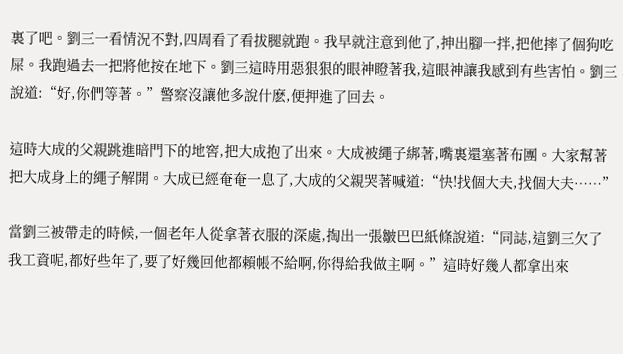裏了吧。劉三一看情況不對,四周看了看拔腿就跑。我早就注意到他了,抻出腳一拌,把他摔了個狗吃屎。我跑過去一把將他按在地下。劉三這時用惡狠狠的眼神瞪著我,這眼神讓我感到有些害怕。劉三說道:“好,你們等著。”警察沒讓他多說什麽,便押進了回去。

這時大成的父親跳進暗門下的地窖,把大成抱了出來。大成被繩子綁著,嘴裏還塞著布團。大家幫著把大成身上的繩子解開。大成已經奄奄一息了,大成的父親哭著喊道:“快!找個大夫,找個大夫……”

當劉三被帶走的時候,一個老年人從拿著衣服的深處,掏出一張皺巴巴紙條說道:“同誌,這劉三欠了我工資呢,都好些年了,要了好幾回他都賴帳不給啊,你得給我做主啊。”這時好幾人都拿出來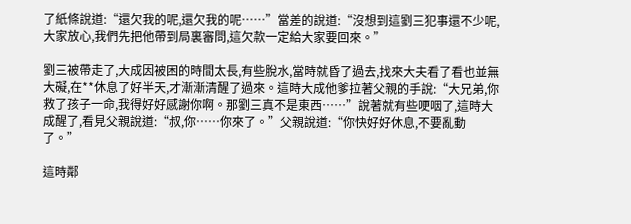了紙條說道:“還欠我的呢,還欠我的呢……”當差的說道:“沒想到這劉三犯事還不少呢,大家放心,我們先把他帶到局裏審問,這欠款一定給大家要回來。”

劉三被帶走了,大成因被困的時間太長,有些脫水,當時就昏了過去,找來大夫看了看也並無大礙,在**休息了好半天,才漸漸清醒了過來。這時大成他爹拉著父親的手說:“大兄弟,你救了孩子一命,我得好好感謝你啊。那劉三真不是東西……”說著就有些哽咽了,這時大成醒了,看見父親說道:“叔,你……你來了。”父親說道:“你快好好休息,不要亂動了。”

這時鄰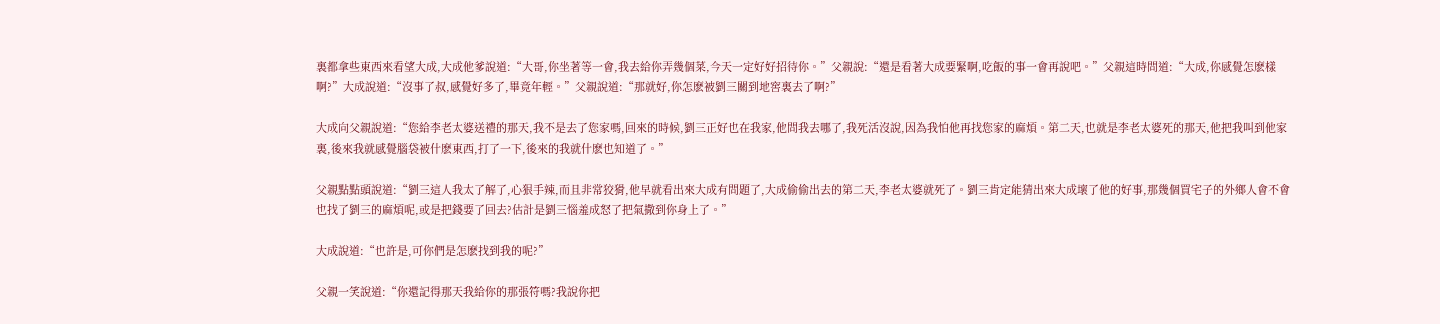裏都拿些東西來看望大成,大成他爹說道:“大哥,你坐著等一會,我去給你弄幾個菜,今天一定好好招待你。”父親說:“還是看著大成要緊啊,吃飯的事一會再說吧。”父親這時問道:“大成,你感覺怎麽樣啊?”大成說道:“沒事了叔,感覺好多了,畢竟年輕。”父親說道:“那就好,你怎麽被劉三關到地窖裏去了啊?”

大成向父親說道:“您給李老太婆送禮的那天,我不是去了您家嗎,回來的時候,劉三正好也在我家,他問我去哪了,我死活沒說,因為我怕他再找您家的麻煩。第二天,也就是李老太婆死的那天,他把我叫到他家裏,後來我就感覺腦袋被什麽東西,打了一下,後來的我就什麽也知道了。”

父親點點頭說道:“劉三這人我太了解了,心狠手辣,而且非常狡猾,他早就看出來大成有問題了,大成偷偷出去的第二天,李老太婆就死了。劉三肯定能猜出來大成壞了他的好事,那幾個買宅子的外鄉人會不會也找了劉三的麻煩呢,或是把錢要了回去?估計是劉三惱羞成怒了把氣撒到你身上了。”

大成說道:“也許是,可你們是怎麽找到我的呢?”

父親一笑說道:“你還記得那天我給你的那張符嗎?我說你把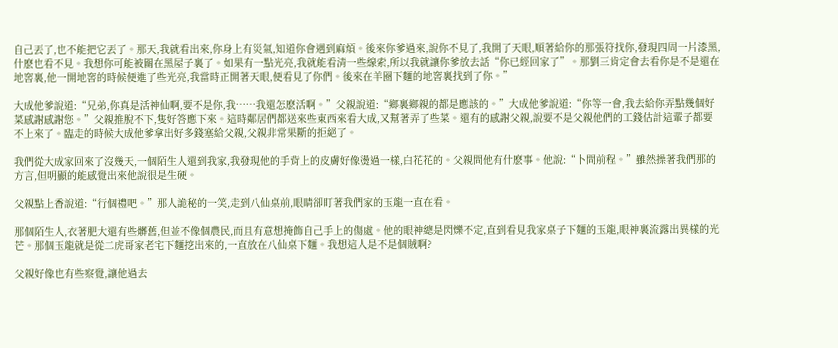自己丟了,也不能把它丟了。那天,我就看出來,你身上有災氣,知道你會遇到麻煩。後來你爹過來,說你不見了,我開了天眼,順著給你的那張符找你,發現四周一片漆黑,什麽也看不見。我想你可能被關在黑屋子裏了。如果有一點光亮,我就能看清一些線索,所以我就讓你爹放去話“你已經回家了”。那劉三肯定會去看你是不是還在地窖裏,他一開地窖的時候便進了些光亮,我當時正開著天眼,便看見了你們。後來在羊圈下麵的地窖裏找到了你。”

大成他爹說道:“兄弟,你真是活神仙啊,要不是你,我……我還怎麽活啊。”父親說道:“鄉裏鄉親的都是應該的。”大成他爹說道:“你等一會,我去給你弄點幾個好菜感謝感謝您。”父親推脫不下,隻好答應下來。這時鄰居們都送來些東西來看大成,又幫著弄了些菜。還有的感謝父親,說要不是父親他們的工錢估計這輩子都要不上來了。臨走的時候大成他爹拿出好多錢塞給父親,父親非常果斷的拒絕了。

我們從大成家回來了沒幾天,一個陌生人還到我家,我發現他的手背上的皮膚好像燙過一樣,白花花的。父親問他有什麽事。他說:“卜問前程。”雖然操著我們那的方言,但明顯的能感覺出來他說很是生硬。

父親點上香說道:“行個禮吧。”那人詭秘的一笑,走到八仙桌前,眼睛卻盯著我們家的玉龍一直在看。

那個陌生人,衣著肥大還有些髒舊,但並不像個農民,而且有意想掩飾自己手上的傷處。他的眼神總是閃爍不定,直到看見我家桌子下麵的玉龍,眼神裏流露出異樣的光芒。那個玉龍就是從二虎哥家老宅下麵挖出來的,一直放在八仙桌下麵。我想這人是不是個賊啊?

父親好像也有些察覺,讓他過去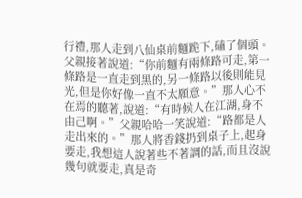行禮,那人走到八仙桌前麵跪下,磕了個頭。父親接著說道:“你前麵有兩條路可走,第一條路是一直走到黑的,另一條路以後則能見光,但是你好像一直不太願意。”那人心不在焉的聽著,說道:“有時候人在江湖,身不由己啊。”父親哈哈一笑說道:“路都是人走出來的。”那人將香錢扔到桌子上,起身要走,我想這人說著些不著調的話,而且沒說幾句就要走,真是奇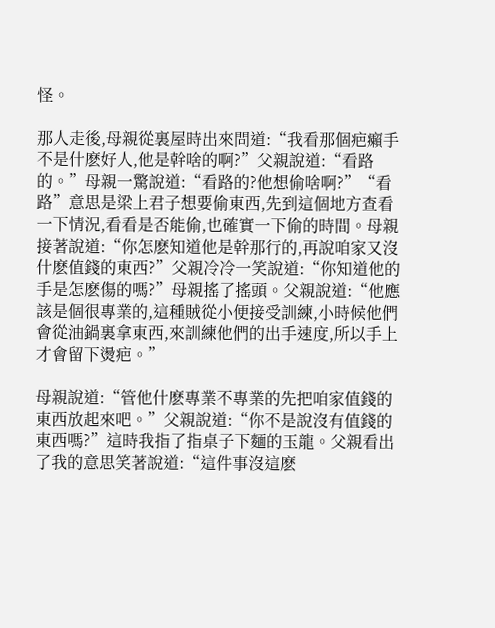怪。

那人走後,母親從裏屋時出來問道:“我看那個疤癩手不是什麽好人,他是幹啥的啊?”父親說道:“看路的。”母親一驚說道:“看路的?他想偷啥啊?”“看路”意思是梁上君子想要偷東西,先到這個地方查看一下情況,看看是否能偷,也確實一下偷的時間。母親接著說道:“你怎麽知道他是幹那行的,再說咱家又沒什麽值錢的東西?”父親冷冷一笑說道:“你知道他的手是怎麽傷的嗎?”母親搖了搖頭。父親說道:“他應該是個很專業的,這種賊從小便接受訓練,小時候他們會從油鍋裏拿東西,來訓練他們的出手速度,所以手上才會留下燙疤。”

母親說道:“管他什麽專業不專業的先把咱家值錢的東西放起來吧。”父親說道:“你不是說沒有值錢的東西嗎?”這時我指了指桌子下麵的玉龍。父親看出了我的意思笑著說道:“這件事沒這麽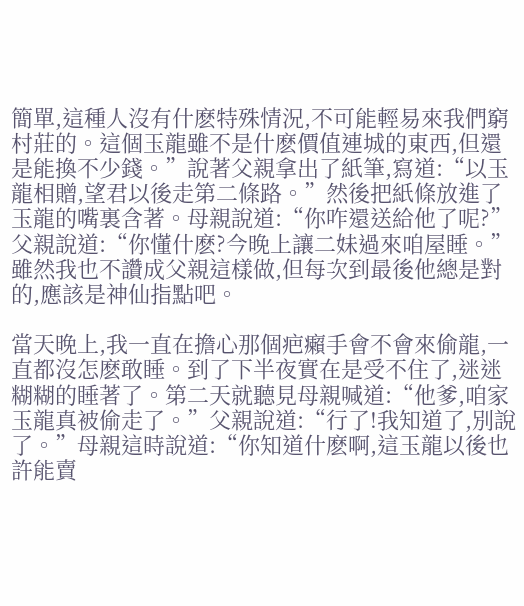簡單,這種人沒有什麽特殊情況,不可能輕易來我們窮村莊的。這個玉龍雖不是什麽價值連城的東西,但還是能換不少錢。”說著父親拿出了紙筆,寫道:“以玉龍相贈,望君以後走第二條路。”然後把紙條放進了玉龍的嘴裏含著。母親說道:“你咋還送給他了呢?”父親說道:“你懂什麽?今晚上讓二妹過來咱屋睡。”雖然我也不讚成父親這樣做,但每次到最後他總是對的,應該是神仙指點吧。

當天晚上,我一直在擔心那個疤癩手會不會來偷龍,一直都沒怎麽敢睡。到了下半夜實在是受不住了,迷迷糊糊的睡著了。第二天就聽見母親喊道:“他爹,咱家玉龍真被偷走了。”父親說道:“行了!我知道了,別說了。”母親這時說道:“你知道什麽啊,這玉龍以後也許能賣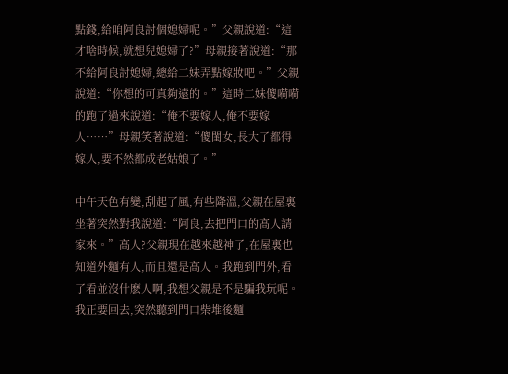點錢,給咱阿良討個媳婦呢。”父親說道:“這才啥時候,就想兒媳婦了?”母親接著說道:“那不給阿良討媳婦,總給二妹弄點嫁妝吧。”父親說道:“你想的可真夠遠的。”這時二妹傻嗬嗬的跑了過來說道:“俺不要嫁人,俺不要嫁人……”母親笑著說道:“傻閨女,長大了都得嫁人,要不然都成老姑娘了。”

中午天色有變,刮起了風,有些降溫,父親在屋裏坐著突然對我說道:“阿良,去把門口的高人請家來。”高人?父親現在越來越神了,在屋裏也知道外麵有人,而且還是高人。我跑到門外,看了看並沒什麽人啊,我想父親是不是騙我玩呢。我正要回去,突然聽到門口柴堆後麵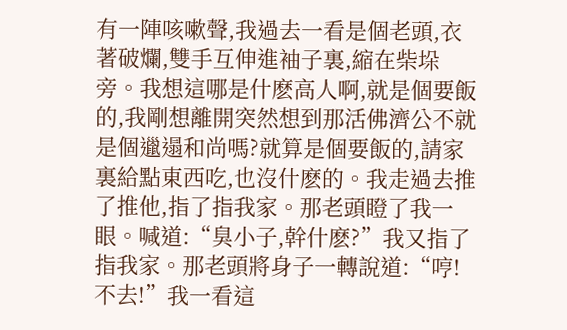有一陣咳嗽聲,我過去一看是個老頭,衣著破爛,雙手互伸進袖子裏,縮在柴垛旁。我想這哪是什麽高人啊,就是個要飯的,我剛想離開突然想到那活佛濟公不就是個邋遢和尚嗎?就算是個要飯的,請家裏給點東西吃,也沒什麽的。我走過去推了推他,指了指我家。那老頭瞪了我一眼。喊道:“臭小子,幹什麽?”我又指了指我家。那老頭將身子一轉說道:“哼!不去!”我一看這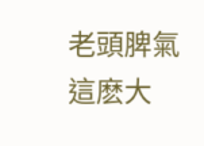老頭脾氣這麽大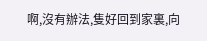啊,沒有辦法,隻好回到家裏,向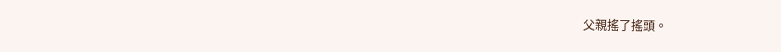父親搖了搖頭。